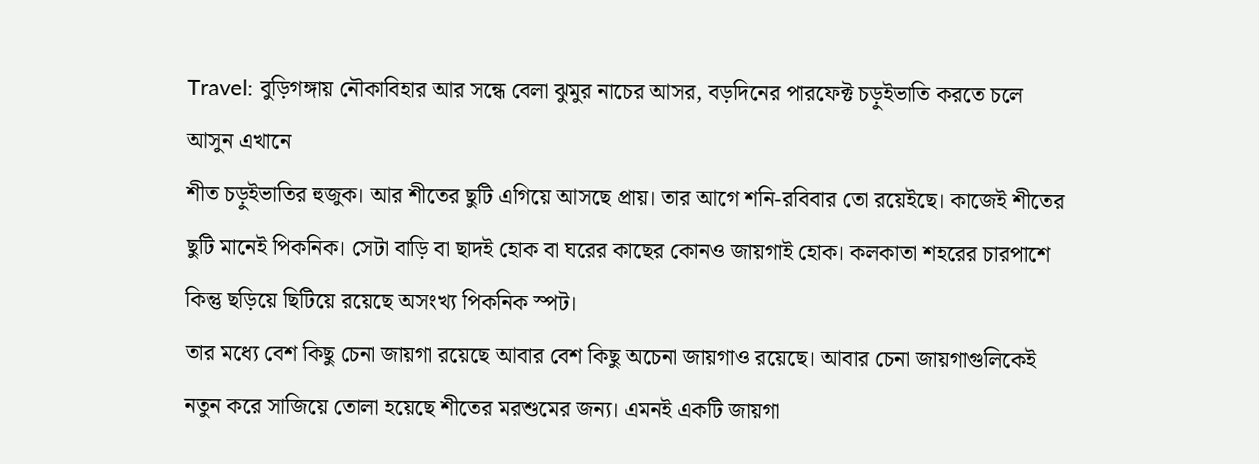Travel: বুড়িগঙ্গায় নৌকাবিহার আর সন্ধে বেলা ঝুমুর নাচের আসর, বড়দিনের পারফেক্ট চড়ুইভাতি করতে চলে আসুন এখানে
শীত চড়ুইভাতির হুজুক। আর শীতের ছুটি এগিয়ে আসছে প্রায়। তার আগে শনি-রবিবার তো রয়েইছে। কাজেই শীতের ছুটি মানেই পিকনিক। সেটা বাড়ি বা ছাদই হোক বা ঘরের কাছের কোনও জায়গাই হোক। কলকাতা শহরের চারপাশে কিন্তু ছড়িয়ে ছিটিয়ে রয়েছে অসংখ্য পিকনিক স্পট।
তার মধ্যে বেশ কিছু চেনা জায়গা রয়েছে আবার বেশ কিছু অচেনা জায়গাও রয়েছে। আবার চেনা জায়গাগুলিকেই নতুন করে সাজিয়ে তোলা হয়েছে শীতের মরশুমের জন্য। এমনই একটি জায়গা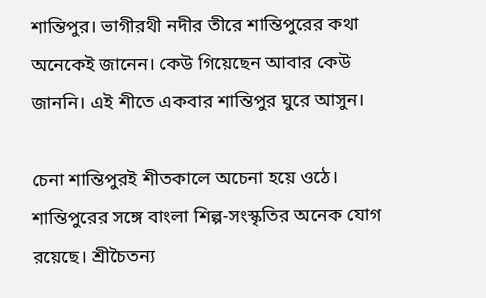শান্তিপুর। ভাগীরথী নদীর তীরে শান্তিপুরের কথা অনেকেই জানেন। কেউ গিয়েছেন আবার কেউ জাননি। এই শীতে একবার শান্তিপুর ঘুরে আসুন।

চেনা শান্তিপুরই শীতকালে অচেনা হয়ে ওঠে। শান্তিপুরের সঙ্গে বাংলা শিল্প-সংস্কৃতির অনেক যোগ রয়েছে। শ্রীচৈতন্য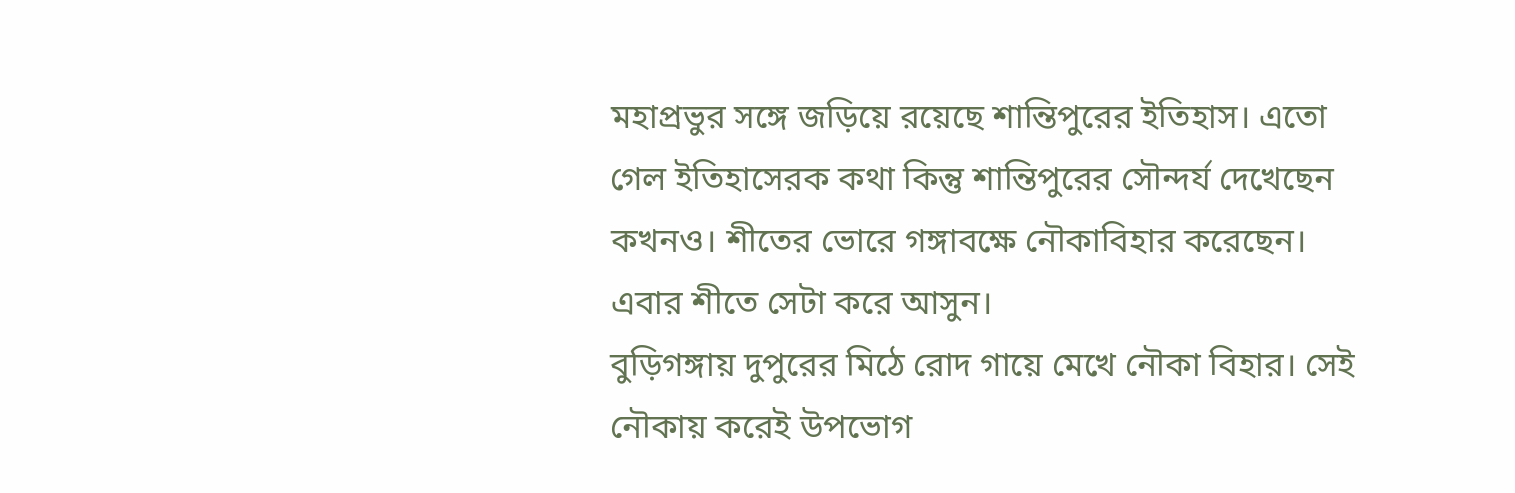মহাপ্রভুর সঙ্গে জড়িয়ে রয়েছে শান্তিপুরের ইতিহাস। এতো গেল ইতিহাসেরক কথা কিন্তু শান্তিপুরের সৌন্দর্য দেখেছেন কখনও। শীতের ভোরে গঙ্গাবক্ষে নৌকাবিহার করেছেন। এবার শীতে সেটা করে আসুন।
বুড়িগঙ্গায় দুপুরের মিঠে রোদ গায়ে মেখে নৌকা বিহার। সেই নৌকায় করেই উপভোগ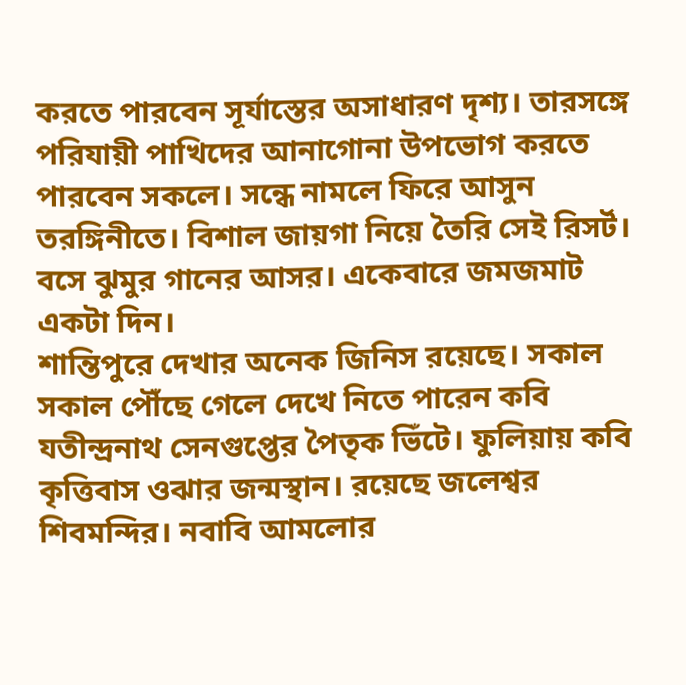করতে পারবেন সূর্যাস্তের অসাধারণ দৃশ্য। তারসঙ্গে পরিযায়ী পাখিদের আনাগোনা উপভোগ করতে পারবেন সকলে। সন্ধে নামলে ফিরে আসুন তরঙ্গিনীতে। বিশাল জায়গা নিয়ে তৈরি সেই রিসর্ট। বসে ঝুমুর গানের আসর। একেবারে জমজমাট একটা দিন।
শান্তিপুরে দেখার অনেক জিনিস রয়েছে। সকাল সকাল পৌঁছে গেলে দেখে নিতে পারেন কবি যতীন্দ্রনাথ সেনগুপ্তের পৈতৃক ভিঁটে। ফুলিয়ায় কবি কৃত্তিবাস ওঝার জন্মস্থান। রয়েছে জলেশ্বর শিবমন্দির। নবাবি আমলোর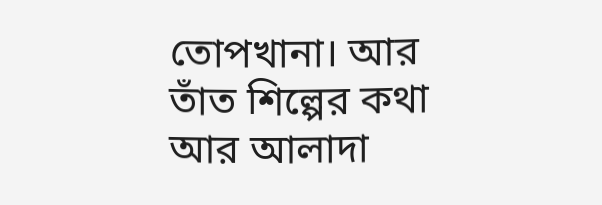তোপখানা। আর তাঁত শিল্পের কথা আর আলাদা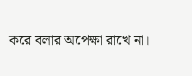করে বলার অপেক্ষা রাখে না।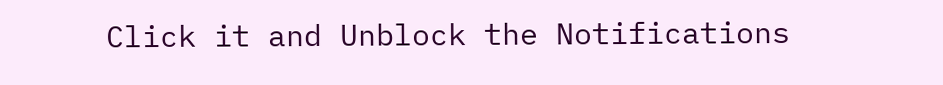Click it and Unblock the Notifications